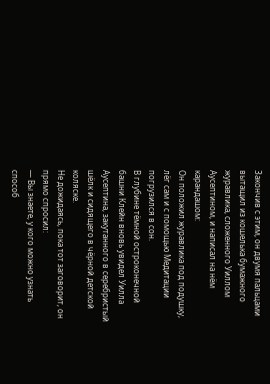Закончив с этим, он двумя пальцами вытащил из кошелька бумажного журавлика, сложенного Уиллом Аусептином, и написал на нём карандашом:
Он положил журавлика под подушку, лёг сам и с помощью Медитации погрузился в сон.
В глубине тёмной остроконечной башни Клейн вновь увидел Уилла Аусептина, закутанного в серебристый шёлк и сидящего в чёрной детской коляске.
Не дожидаясь, пока тот заговорит, он прямо спросил:
— Вы знаете, у кого можно узнать способ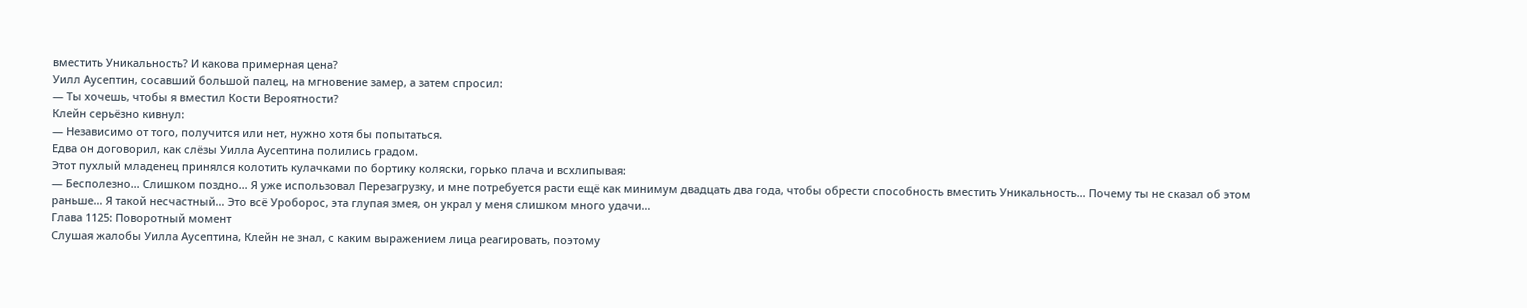вместить Уникальность? И какова примерная цена?
Уилл Аусептин, сосавший большой палец, на мгновение замер, а затем спросил:
— Ты хочешь, чтобы я вместил Кости Вероятности?
Клейн серьёзно кивнул:
— Независимо от того, получится или нет, нужно хотя бы попытаться.
Едва он договорил, как слёзы Уилла Аусептина полились градом.
Этот пухлый младенец принялся колотить кулачками по бортику коляски, горько плача и всхлипывая:
— Бесполезно… Слишком поздно… Я уже использовал Перезагрузку, и мне потребуется расти ещё как минимум двадцать два года, чтобы обрести способность вместить Уникальность… Почему ты не сказал об этом раньше… Я такой несчастный… Это всё Уроборос, эта глупая змея, он украл у меня слишком много удачи…
Глава 1125: Поворотный момент
Слушая жалобы Уилла Аусептина, Клейн не знал, с каким выражением лица реагировать, поэтому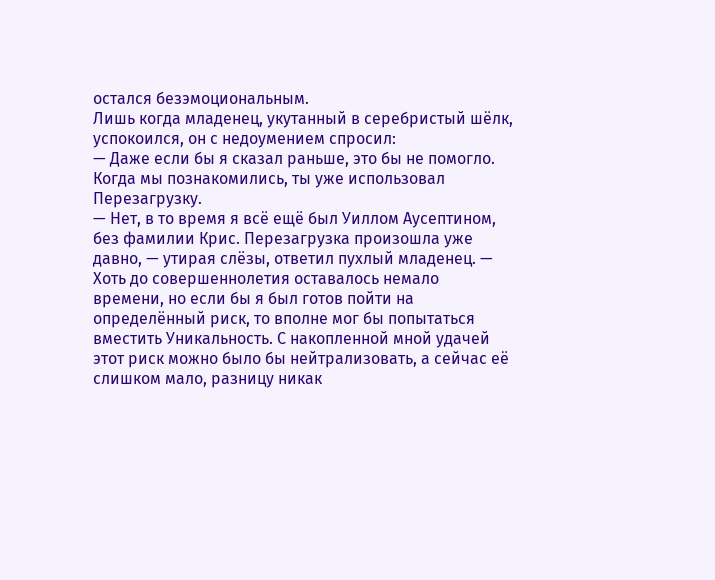остался безэмоциональным.
Лишь когда младенец, укутанный в серебристый шёлк, успокоился, он с недоумением спросил:
— Даже если бы я сказал раньше, это бы не помогло. Когда мы познакомились, ты уже использовал Перезагрузку.
— Нет, в то время я всё ещё был Уиллом Аусептином, без фамилии Крис. Перезагрузка произошла уже давно, — утирая слёзы, ответил пухлый младенец. — Хоть до совершеннолетия оставалось немало времени, но если бы я был готов пойти на определённый риск, то вполне мог бы попытаться вместить Уникальность. С накопленной мной удачей этот риск можно было бы нейтрализовать, а сейчас её слишком мало, разницу никак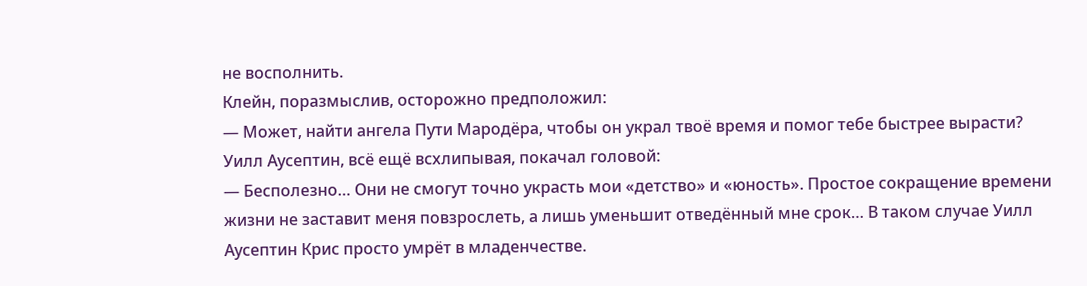не восполнить.
Клейн, поразмыслив, осторожно предположил:
— Может, найти ангела Пути Мародёра, чтобы он украл твоё время и помог тебе быстрее вырасти?
Уилл Аусептин, всё ещё всхлипывая, покачал головой:
— Бесполезно… Они не смогут точно украсть мои «детство» и «юность». Простое сокращение времени жизни не заставит меня повзрослеть, а лишь уменьшит отведённый мне срок… В таком случае Уилл Аусептин Крис просто умрёт в младенчестве.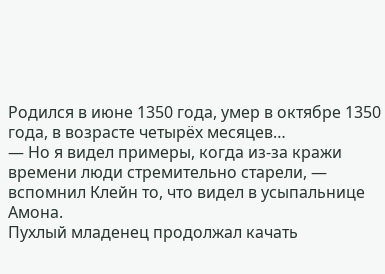Родился в июне 1350 года, умер в октябре 1350 года, в возрасте четырёх месяцев…
— Но я видел примеры, когда из-за кражи времени люди стремительно старели, — вспомнил Клейн то, что видел в усыпальнице Амона.
Пухлый младенец продолжал качать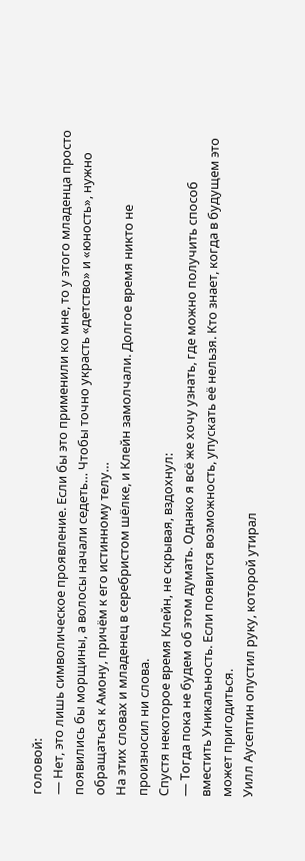головой:
— Нет, это лишь символическое проявление. Если бы это применили ко мне, то у этого младенца просто появились бы морщины, а волосы начали седеть… Чтобы точно украсть «детство» и «юность», нужно обращаться к Амону, причём к его истинному телу…
На этих словах и младенец в серебристом шёлке, и Клейн замолчали. Долгое время никто не произносил ни слова.
Спустя некоторое время Клейн, не скрывая, вздохнул:
— Тогда пока не будем об этом думать. Однако я всё же хочу узнать, где можно получить способ вместить Уникальность. Если появится возможность, упускать её нельзя. Кто знает, когда в будущем это может пригодиться.
Уилл Аусептин опустил руку, которой утирал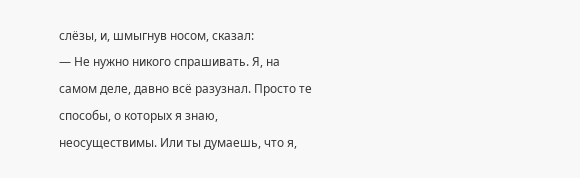слёзы, и, шмыгнув носом, сказал:
— Не нужно никого спрашивать. Я, на самом деле, давно всё разузнал. Просто те способы, о которых я знаю, неосуществимы. Или ты думаешь, что я,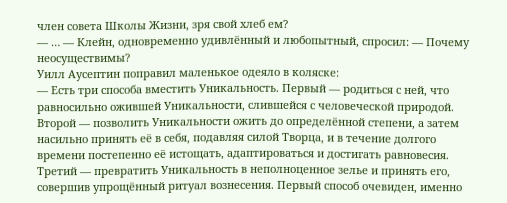член совета Школы Жизни, зря свой хлеб ем?
— … — Клейн, одновременно удивлённый и любопытный, спросил: — Почему неосуществимы?
Уилл Аусептин поправил маленькое одеяло в коляске:
— Есть три способа вместить Уникальность. Первый — родиться с ней, что равносильно ожившей Уникальности, слившейся с человеческой природой. Второй — позволить Уникальности ожить до определённой степени, а затем насильно принять её в себя, подавляя силой Творца, и в течение долгого времени постепенно её истощать, адаптироваться и достигать равновесия. Третий — превратить Уникальность в неполноценное зелье и принять его, совершив упрощённый ритуал вознесения. Первый способ очевиден, именно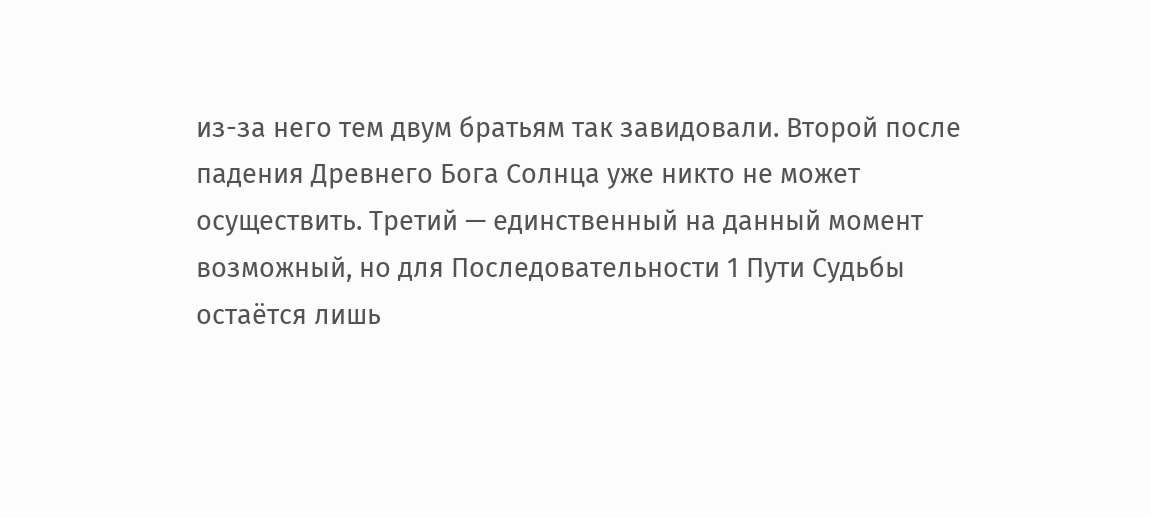из-за него тем двум братьям так завидовали. Второй после падения Древнего Бога Солнца уже никто не может осуществить. Третий — единственный на данный момент возможный, но для Последовательности 1 Пути Судьбы остаётся лишь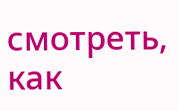смотреть, как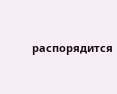распорядится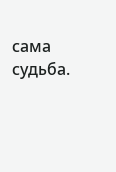сама судьба.